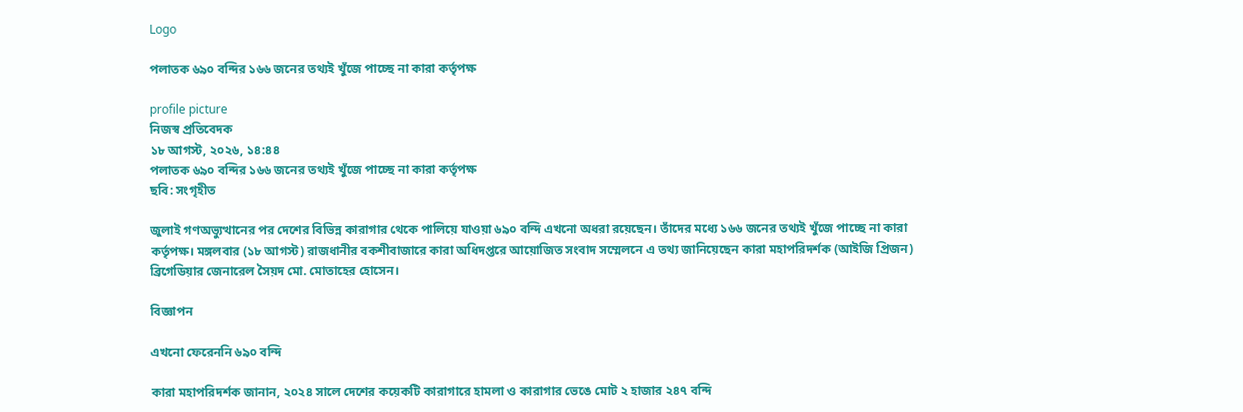Logo

পলাতক ৬৯০ বন্দির ১৬৬ জনের তথ্যই খুঁজে পাচ্ছে না কারা কর্তৃপক্ষ

profile picture
নিজস্ব প্রতিবেদক
১৮ আগস্ট, ২০২৬, ১৪:৪৪
পলাতক ৬৯০ বন্দির ১৬৬ জনের তথ্যই খুঁজে পাচ্ছে না কারা কর্তৃপক্ষ
ছবি: সংগৃহীত

জুলাই গণঅভ্যুত্থানের পর দেশের বিভিন্ন কারাগার থেকে পালিয়ে যাওয়া ৬৯০ বন্দি এখনো অধরা রয়েছেন। তাঁদের মধ্যে ১৬৬ জনের তথ্যই খুঁজে পাচ্ছে না কারা কর্তৃপক্ষ। মঙ্গলবার (১৮ আগস্ট) রাজধানীর বকশীবাজারে কারা অধিদপ্তরে আয়োজিত সংবাদ সম্মেলনে এ তথ্য জানিয়েছেন কারা মহাপরিদর্শক (আইজি প্রিজন) ব্রিগেডিয়ার জেনারেল সৈয়দ মো. মোতাহের হোসেন।

বিজ্ঞাপন

এখনো ফেরেননি ৬৯০ বন্দি

কারা মহাপরিদর্শক জানান, ২০২৪ সালে দেশের কয়েকটি কারাগারে হামলা ও কারাগার ভেঙে মোট ২ হাজার ২৪৭ বন্দি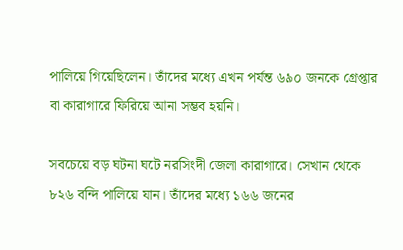পালিয়ে গিয়েছিলেন। তাঁদের মধ্যে এখন পর্যন্ত ৬৯০ জনকে গ্রেপ্তার বা কারাগারে ফিরিয়ে আনা সম্ভব হয়নি।

সবচেয়ে বড় ঘটনা ঘটে নরসিংদী জেলা কারাগারে। সেখান থেকে ৮২৬ বন্দি পালিয়ে যান। তাঁদের মধ্যে ১৬৬ জনের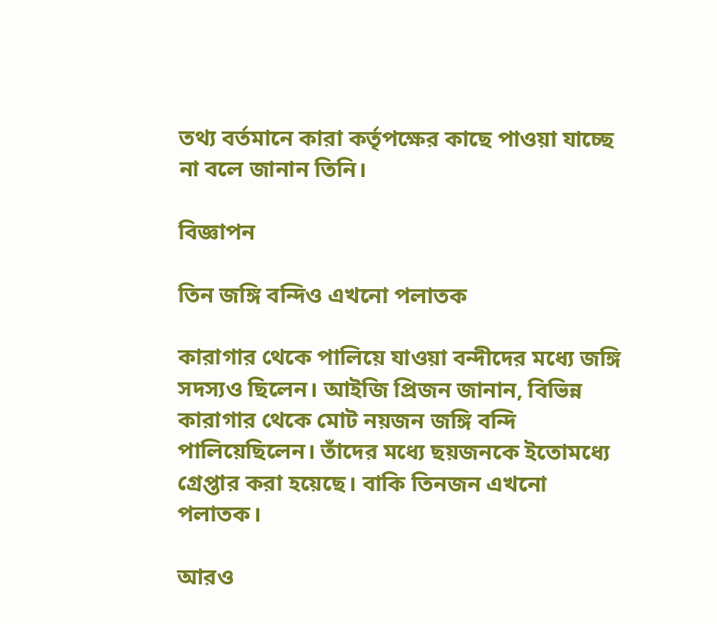তথ্য বর্তমানে কারা কর্তৃপক্ষের কাছে পাওয়া যাচ্ছে না বলে জানান তিনি।

বিজ্ঞাপন

তিন জঙ্গি বন্দিও এখনো পলাতক

কারাগার থেকে পালিয়ে যাওয়া বন্দীদের মধ্যে জঙ্গি সদস্যও ছিলেন। আইজি প্রিজন জানান, বিভিন্ন কারাগার থেকে মোট নয়জন জঙ্গি বন্দি পালিয়েছিলেন। তাঁদের মধ্যে ছয়জনকে ইতোমধ্যে গ্রেপ্তার করা হয়েছে। বাকি তিনজন এখনো পলাতক।

আরও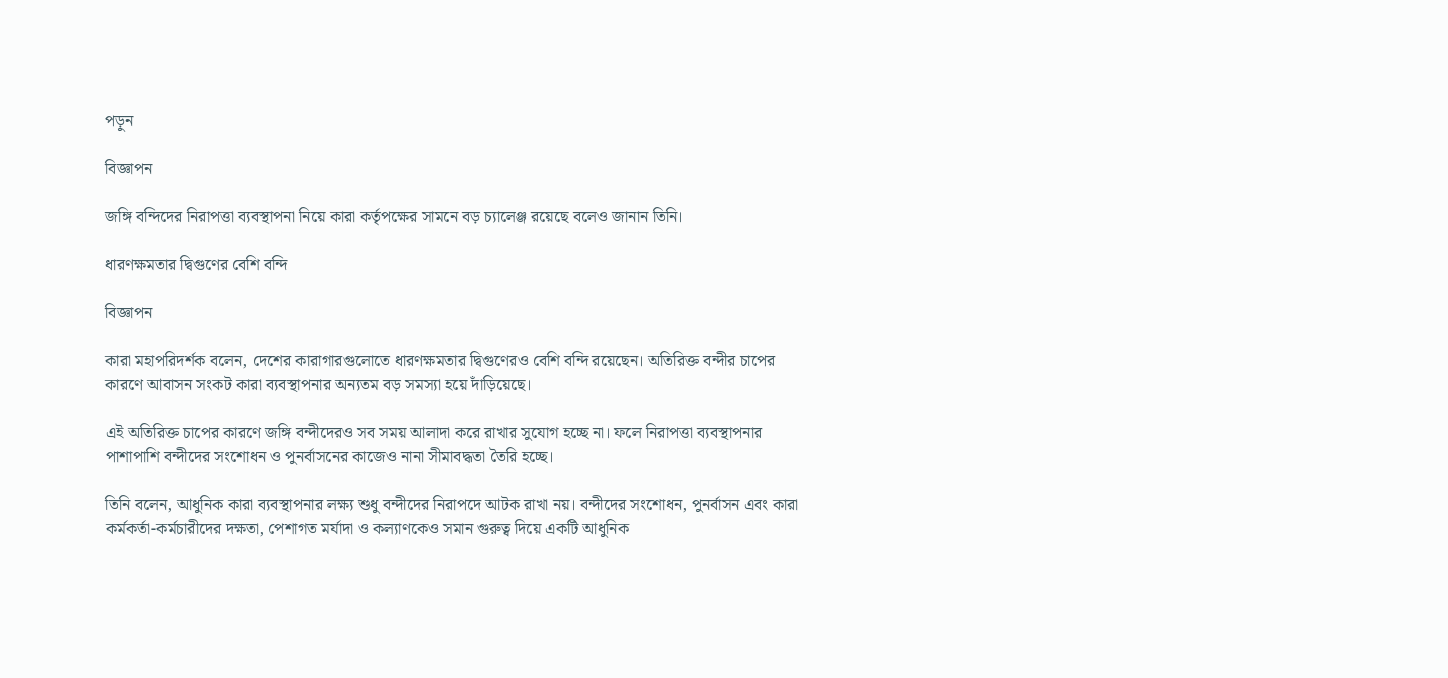পড়ুন

বিজ্ঞাপন

জঙ্গি বন্দিদের নিরাপত্তা ব্যবস্থাপনা নিয়ে কারা কর্তৃপক্ষের সামনে বড় চ্যালেঞ্জ রয়েছে বলেও জানান তিনি।

ধারণক্ষমতার দ্বিগুণের বেশি বন্দি

বিজ্ঞাপন

কারা মহাপরিদর্শক বলেন, দেশের কারাগারগুলোতে ধারণক্ষমতার দ্বিগুণেরও বেশি বন্দি রয়েছেন। অতিরিক্ত বন্দীর চাপের কারণে আবাসন সংকট কারা ব্যবস্থাপনার অন্যতম বড় সমস্যা হয়ে দাঁড়িয়েছে।

এই অতিরিক্ত চাপের কারণে জঙ্গি বন্দীদেরও সব সময় আলাদা করে রাখার সুযোগ হচ্ছে না। ফলে নিরাপত্তা ব্যবস্থাপনার পাশাপাশি বন্দীদের সংশোধন ও পুনর্বাসনের কাজেও নানা সীমাবদ্ধতা তৈরি হচ্ছে।

তিনি বলেন, আধুনিক কারা ব্যবস্থাপনার লক্ষ্য শুধু বন্দীদের নিরাপদে আটক রাখা নয়। বন্দীদের সংশোধন, পুনর্বাসন এবং কারা কর্মকর্তা-কর্মচারীদের দক্ষতা, পেশাগত মর্যাদা ও কল্যাণকেও সমান গুরুত্ব দিয়ে একটি আধুনিক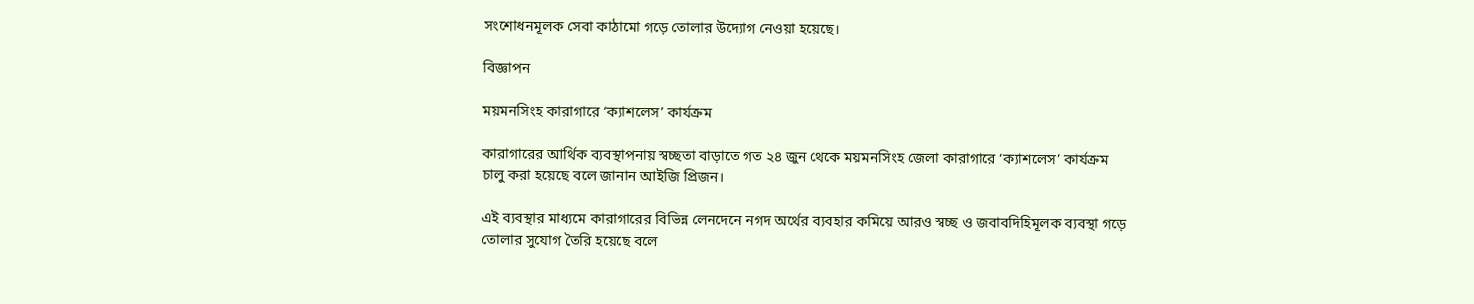সংশোধনমূলক সেবা কাঠামো গড়ে তোলার উদ্যোগ নেওয়া হয়েছে।

বিজ্ঞাপন

ময়মনসিংহ কারাগারে ‘ক্যাশলেস’ কার্যক্রম

কারাগারের আর্থিক ব্যবস্থাপনায় স্বচ্ছতা বাড়াতে গত ২৪ জুন থেকে ময়মনসিংহ জেলা কারাগারে ‘ক্যাশলেস’ কার্যক্রম চালু করা হয়েছে বলে জানান আইজি প্রিজন।

এই ব্যবস্থার মাধ্যমে কারাগারের বিভিন্ন লেনদেনে নগদ অর্থের ব্যবহার কমিয়ে আরও স্বচ্ছ ও জবাবদিহিমূলক ব্যবস্থা গড়ে তোলার সুযোগ তৈরি হয়েছে বলে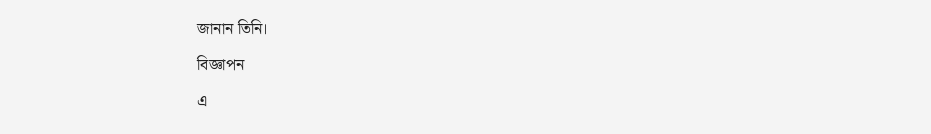জানান তিনি।

বিজ্ঞাপন

এ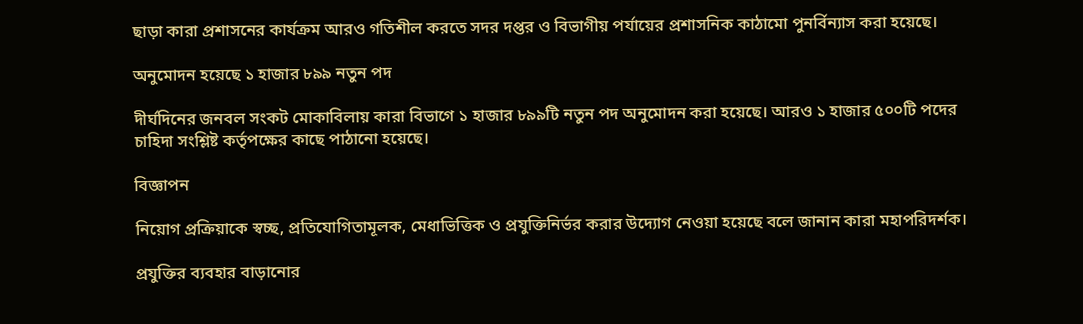ছাড়া কারা প্রশাসনের কার্যক্রম আরও গতিশীল করতে সদর দপ্তর ও বিভাগীয় পর্যায়ের প্রশাসনিক কাঠামো পুনর্বিন্যাস করা হয়েছে।

অনুমোদন হয়েছে ১ হাজার ৮৯৯ নতুন পদ

দীর্ঘদিনের জনবল সংকট মোকাবিলায় কারা বিভাগে ১ হাজার ৮৯৯টি নতুন পদ অনুমোদন করা হয়েছে। আরও ১ হাজার ৫০০টি পদের চাহিদা সংশ্লিষ্ট কর্তৃপক্ষের কাছে পাঠানো হয়েছে।

বিজ্ঞাপন

নিয়োগ প্রক্রিয়াকে স্বচ্ছ, প্রতিযোগিতামূলক, মেধাভিত্তিক ও প্রযুক্তিনির্ভর করার উদ্যোগ নেওয়া হয়েছে বলে জানান কারা মহাপরিদর্শক।

প্রযুক্তির ব্যবহার বাড়ানোর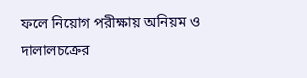ফলে নিয়োগ পরীক্ষায় অনিয়ম ও দালালচক্রের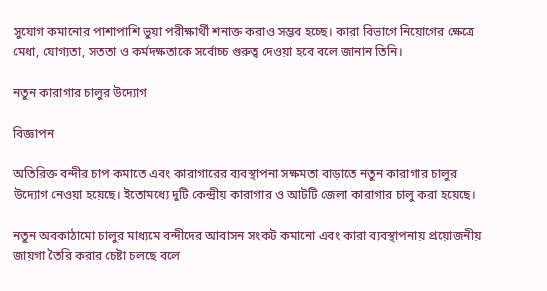সুযোগ কমানোর পাশাপাশি ভুয়া পরীক্ষার্থী শনাক্ত করাও সম্ভব হচ্ছে। কারা বিভাগে নিয়োগের ক্ষেত্রে মেধা, যোগ্যতা, সততা ও কর্মদক্ষতাকে সর্বোচ্চ গুরুত্ব দেওয়া হবে বলে জানান তিনি।

নতুন কারাগার চালুর উদ্যোগ

বিজ্ঞাপন

অতিরিক্ত বন্দীর চাপ কমাতে এবং কারাগারের ব্যবস্থাপনা সক্ষমতা বাড়াতে নতুন কারাগার চালুর উদ্যোগ নেওয়া হয়েছে। ইতোমধ্যে দুটি কেন্দ্রীয় কারাগার ও আটটি জেলা কারাগার চালু করা হয়েছে।

নতুন অবকাঠামো চালুর মাধ্যমে বন্দীদের আবাসন সংকট কমানো এবং কারা ব্যবস্থাপনায় প্রয়োজনীয় জায়গা তৈরি করার চেষ্টা চলছে বলে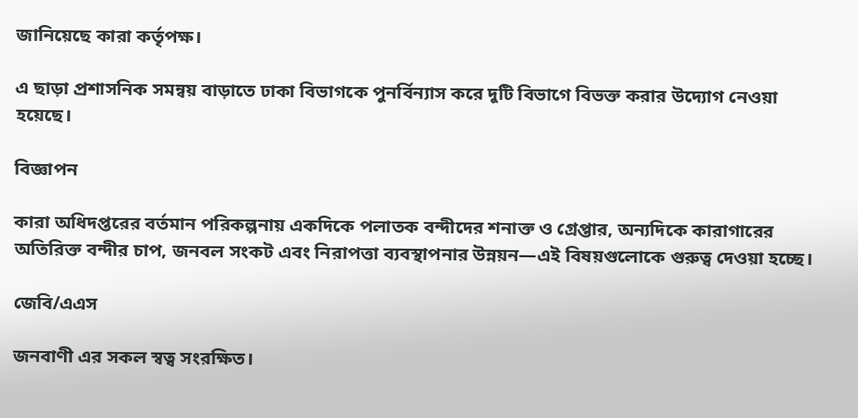জানিয়েছে কারা কর্তৃপক্ষ।

এ ছাড়া প্রশাসনিক সমন্বয় বাড়াতে ঢাকা বিভাগকে পুনর্বিন্যাস করে দুটি বিভাগে বিভক্ত করার উদ্যোগ নেওয়া হয়েছে।

বিজ্ঞাপন

কারা অধিদপ্তরের বর্তমান পরিকল্পনায় একদিকে পলাতক বন্দীদের শনাক্ত ও গ্রেপ্তার, অন্যদিকে কারাগারের অতিরিক্ত বন্দীর চাপ, জনবল সংকট এবং নিরাপত্তা ব্যবস্থাপনার উন্নয়ন—এই বিষয়গুলোকে গুরুত্ব দেওয়া হচ্ছে।

জেবি/এএস

জনবাণী এর সকল স্বত্ব সংরক্ষিত।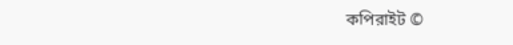কপিরাইট ©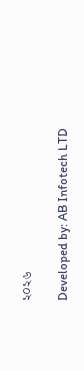২০২৬

Developed by: AB Infotech LTD